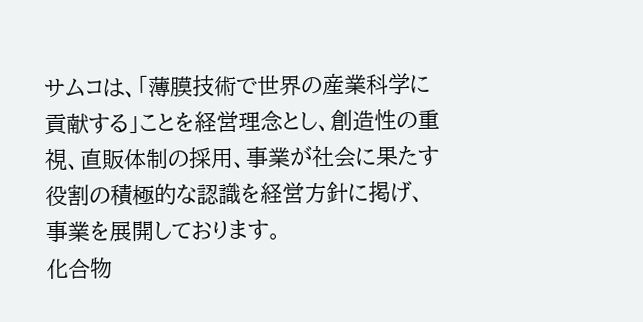サムコは、「薄膜技術で世界の産業科学に貢献する」ことを経営理念とし、創造性の重視、直販体制の採用、事業が社会に果たす役割の積極的な認識を経営方針に掲げ、事業を展開しております。
化合物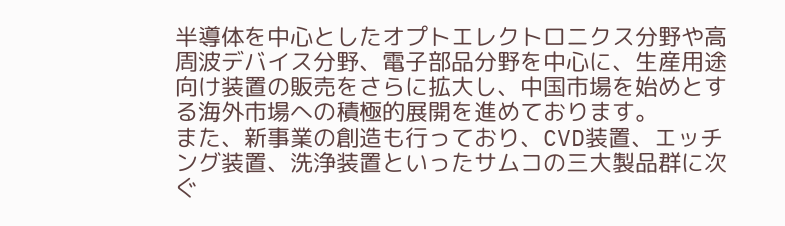半導体を中心としたオプトエレクトロニクス分野や高周波デバイス分野、電子部品分野を中心に、生産用途向け装置の販売をさらに拡大し、中国市場を始めとする海外市場への積極的展開を進めております。
また、新事業の創造も行っており、CVD装置、エッチング装置、洗浄装置といったサムコの三大製品群に次ぐ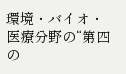環境・バイオ・医療分野の“第四の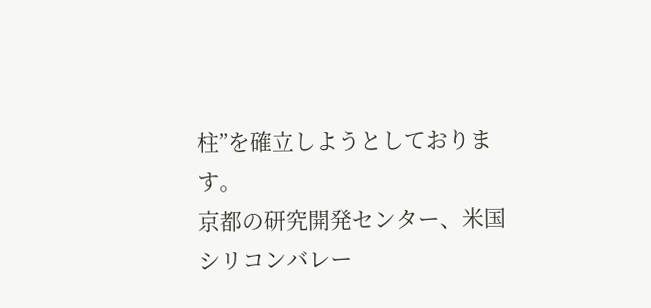柱”を確立しようとしております。
京都の研究開発センター、米国シリコンバレー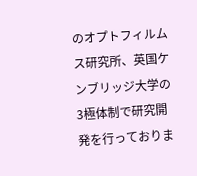のオプトフィルムス研究所、英国ケンブリッジ大学の3極体制で研究開発を行っておりま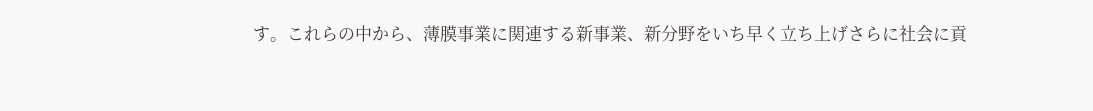す。これらの中から、薄膜事業に関連する新事業、新分野をいち早く立ち上げさらに社会に貢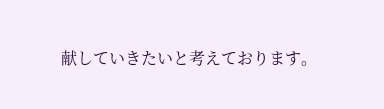献していきたいと考えております。